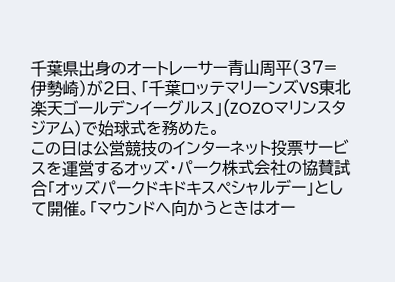千葉県出身のオートレーサー青山周平(37=伊勢崎)が2日、「千葉ロッテマリーンズVS東北楽天ゴールデンイーグルス」(ZOZOマリンスタジアム)で始球式を務めた。
この日は公営競技のインターネット投票サービスを運営するオッズ・パーク株式会社の協賛試合「オッズパークドキドキスペシャルデー」として開催。「マウンドへ向かうときはオー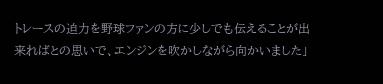トレースの迫力を野球ファンの方に少しでも伝えることが出来ればとの思いで、エンジンを吹かしながら向かいました」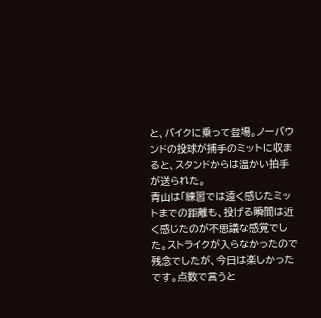と、バイクに乗って登場。ノーバウンドの投球が捕手のミットに収まると、スタンドからは温かい拍手が送られた。
青山は「練習では遠く感じたミットまでの距離も、投げる瞬間は近く感じたのが不思議な感覚でした。ストライクが入らなかったので残念でしたが、今日は楽しかったです。点数で言うと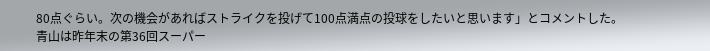80点ぐらい。次の機会があればストライクを投げて100点満点の投球をしたいと思います」とコメントした。
青山は昨年末の第36回スーパー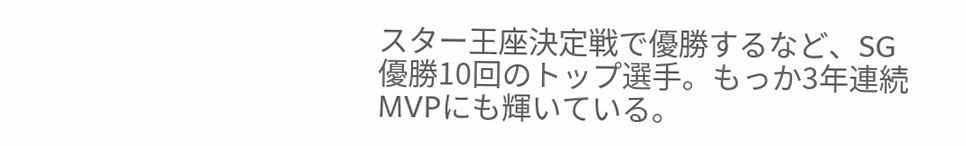スター王座決定戦で優勝するなど、SG優勝10回のトップ選手。もっか3年連続MVPにも輝いている。